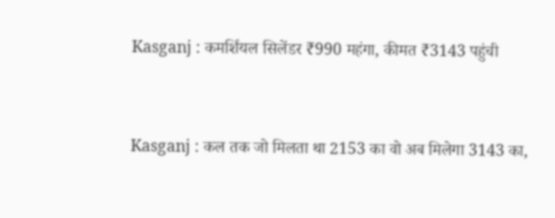Kasganj : कमर्शियल सिलेंडर ₹990 महंगा, कीमत ₹3143 पहुंची


Kasganj : कल तक जो मिलता था 2153 का वो अब मिलेगा 3143 का,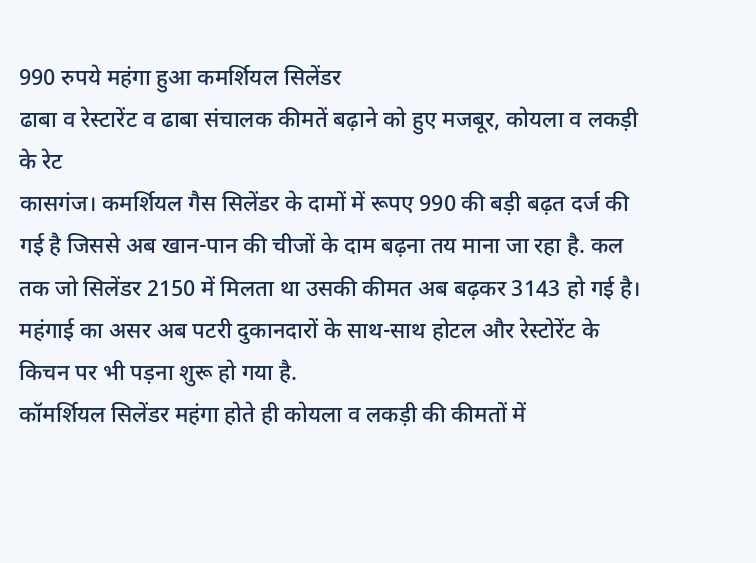990 रुपये महंगा हुआ कमर्शियल सिलेंडर
ढाबा व रेस्टारेंट व ढाबा संचालक कीमतें बढ़ाने को हुए मजबूर, कोयला व लकड़ी के रेट
कासगंज। कमर्शियल गैस सिलेंडर के दामों में रूपए 990 की बड़ी बढ़त दर्ज की गई है जिससे अब खान-पान की चीजों के दाम बढ़ना तय माना जा रहा है. कल तक जो सिलेंडर 2150 में मिलता था उसकी कीमत अब बढ़कर 3143 हो गई है। महंगाई का असर अब पटरी दुकानदारों के साथ-साथ होटल और रेस्टोरेंट के किचन पर भी पड़ना शुरू हो गया है.
कॉमर्शियल सिलेंडर महंगा होते ही कोयला व लकड़ी की कीमतों में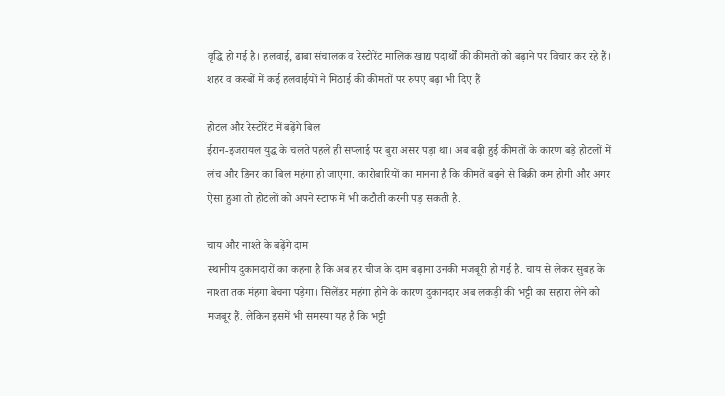वृद्धि हो गई है। हलवाई, ढाबा संचालक व रेस्टोरेंट मालिक खाद्य पदार्थों की कीमतों को बढ़ाने पर विचार कर रहे हैं। शहर व कस्बों में कई हलवाईयों ने मिठाई की कीमतों पर रुपए बढ़ा भी दिए हैं

होटल और रेस्टोरेंट में बढ़ेंगे बिल
ईरान-इजरायल युद्ध के चलते पहले ही सप्लाई पर बुरा असर पड़ा था। अब बढ़ी हुई कीमतों के कारण बड़े होटलों में लंच और डिनर का बिल महंगा हो जाएगा. कारोबारियों का मानना है कि कीमतें बढ़ने से बिक्री कम होगी और अगर ऐसा हुआ तो होटलों को अपने स्टाफ में भी कटौती करनी पड़ सकती है.

चाय और नाश्ते के बढ़ेंगे दाम
स्थानीय दुकानदारों का कहना है कि अब हर चीज के दाम बढ़ाना उनकी मजबूरी हो गई है. चाय से लेकर सुबह के नाश्ता तक मंहगा बेचना पड़ेगा। सिलेंडर महंगा होने के कारण दुकानदार अब लकड़ी की भट्टी का सहारा लेने को मजबूर हैं. लेकिन इसमें भी समस्या यह है कि भट्टी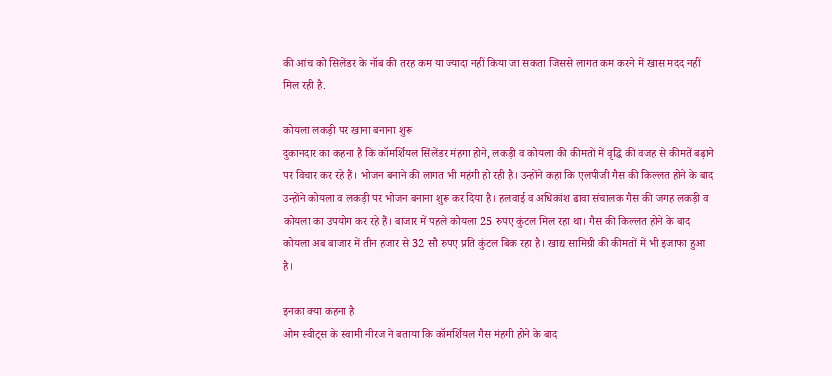की आंच को सिलेंडर के नॉब की तरह कम या ज्यादा नहीं किया जा सकता जिससे लागत कम करने में खास मदद नहीं मिल रही है.

कोयला लकड़ी पर खाना बनाना शुरू
दुकानदार का कहना है कि कॉमर्शियल सिंलेंडर मंहगा होने, लकड़ी व कोयला की कीमतों में वृद्धि की वजह से कीमतें बढ़ाने पर विचार कर रहे हैं। भोजन बनाने की लागत भी महंगी हो रही है। उन्होंने कहा कि एलपीजी गैस की किल्लत होने के बाद उन्होंने कोयला व लकड़ी पर भोजन बनाना शुरू कर दिया है। हलवाई व अधिकांश ढावा संचालक गैस की जगह लकड़ी व कोयला का उपयोग कर रहे हैं। बाजार में पहले कोयला 25 रुपए कुंटल मिल रहा था। गैस की किल्लत होने के बाद कोयला अब बाजार में तीन हजार से 32 सौ रुपए प्रति कुंटल बिक रहा है। खाद्य सामिग्री की कीमतों में भी इजाफा हुआ है।

इनका क्या कहना है
ओम स्वीट्स के स्वामी नीरज ने बताया कि कॉमर्शियल गैस मंहगी होने के बाद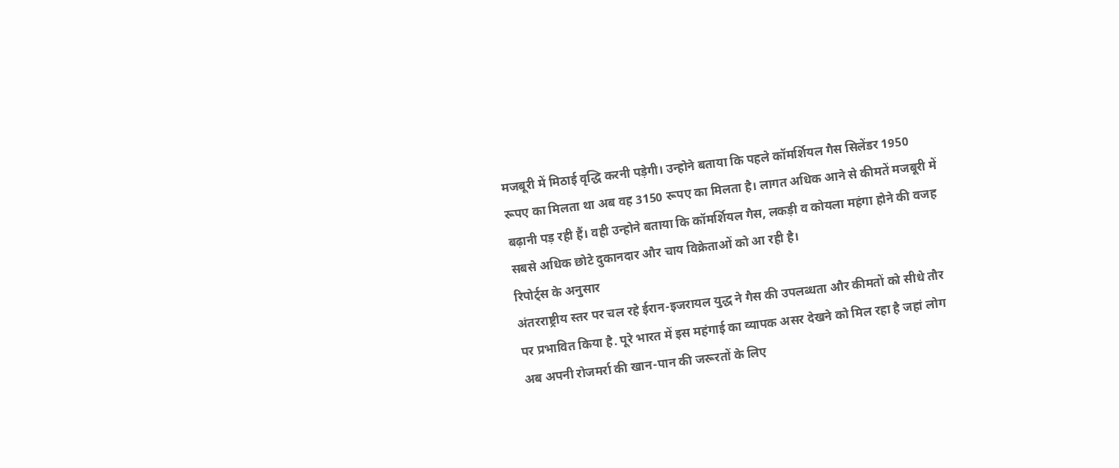मजबूरी में मिठाई वृद्धि करनी पड़ेगी। उन्होने बताया कि पहले कॉमर्शियल गैस सिलेंडर 1950 रूपए का मिलता था अब वह 3150 रूपए का मिलता है। लागत अधिक आने से कीमतें मजबूरी में बढ़ानी पड़ रही हैं। वही उन्होने बताया कि कॉमर्शियल गैस, लकड़ी व कोयला महंगा होने की वजह सबसे अधिक छोटे दुकानदार और चाय विक्रेताओं को आ रही है।
रिपोर्ट्स के अनुसार
अंतरराष्ट्रीय स्तर पर चल रहे ईरान-इजरायल युद्ध ने गैस की उपलब्धता और कीमतों को सीधे तौर पर प्रभावित किया है. पूरे भारत में इस महंगाई का व्यापक असर देखने को मिल रहा है जहां लोग अब अपनी रोजमर्रा की खान-पान की जरूरतों के लिए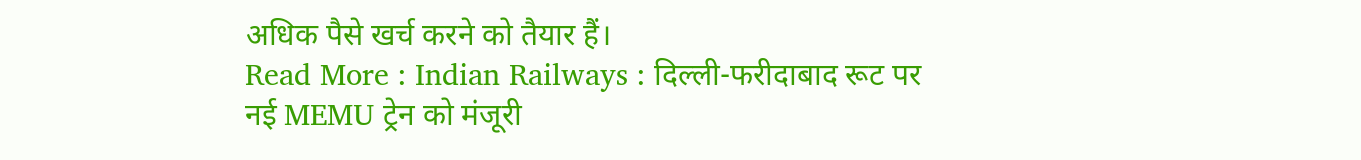अधिक पैसे खर्च करने को तैयार हैं।
Read More : Indian Railways : दिल्ली-फरीदाबाद रूट पर नई MEMU ट्रेन को मंजूरी